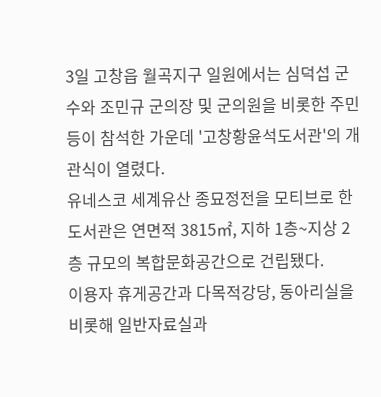3일 고창읍 월곡지구 일원에서는 심덕섭 군수와 조민규 군의장 및 군의원을 비롯한 주민 등이 참석한 가운데 '고창황윤석도서관'의 개관식이 열렸다.
유네스코 세계유산 종묘정전을 모티브로 한 도서관은 연면적 3815㎡, 지하 1층~지상 2층 규모의 복합문화공간으로 건립됐다.
이용자 휴게공간과 다목적강당, 동아리실을 비롯해 일반자료실과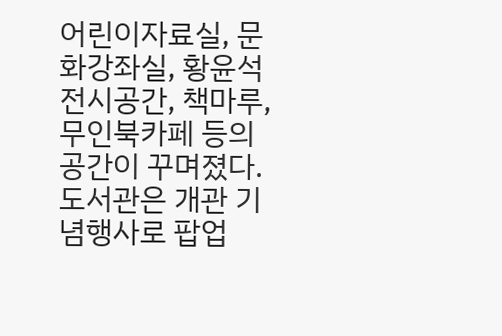어린이자료실, 문화강좌실, 황윤석 전시공간, 책마루, 무인북카페 등의 공간이 꾸며졌다.
도서관은 개관 기념행사로 팝업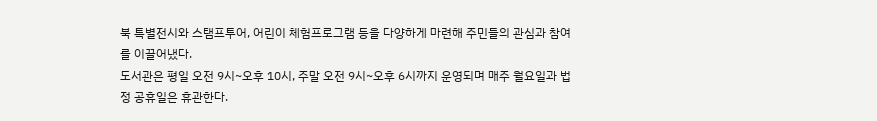북 특별전시와 스탬프투어, 어린이 체험프로그램 등을 다양하게 마련해 주민들의 관심과 참여를 이끌어냈다.
도서관은 평일 오전 9시~오후 10시, 주말 오전 9시~오후 6시까지 운영되며 매주 월요일과 법정 공휴일은 휴관한다.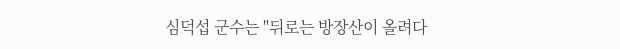심덕섭 군수는 "뒤로는 방장산이 올려다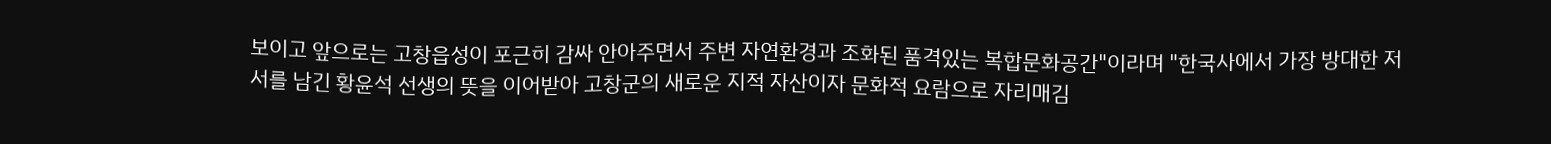보이고 앞으로는 고창읍성이 포근히 감싸 안아주면서 주변 자연환경과 조화된 품격있는 복합문화공간"이라며 "한국사에서 가장 방대한 저서를 남긴 황윤석 선생의 뜻을 이어받아 고창군의 새로운 지적 자산이자 문화적 요람으로 자리매김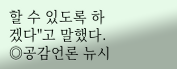할 수 있도록 하겠다"고 말했다.
◎공감언론 뉴시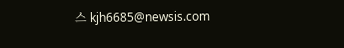스 kjh6685@newsis.com